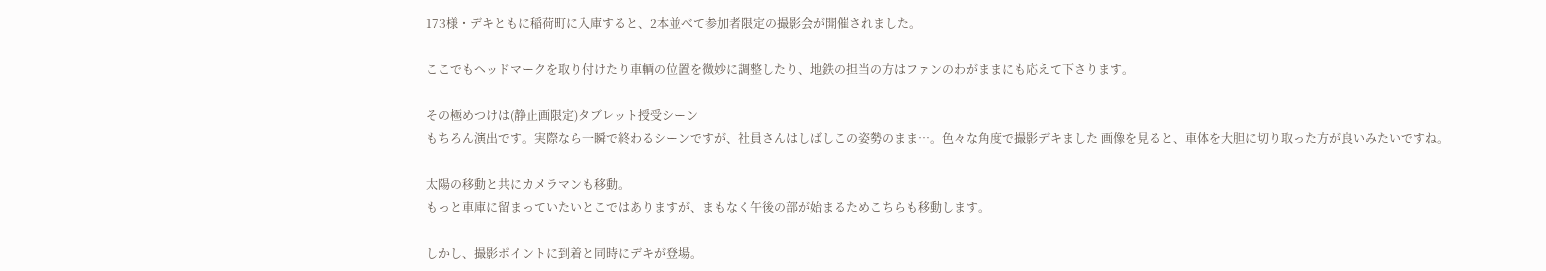173様・デキともに稲荷町に入庫すると、2本並べて参加者限定の撮影会が開催されました。

ここでもヘッドマークを取り付けたり車輌の位置を微妙に調整したり、地鉄の担当の方はファンのわがままにも応えて下さります。

その極めつけは(静止画限定)タブレット授受シーン
もちろん演出です。実際なら一瞬で終わるシーンですが、社員さんはしばしこの姿勢のまま…。色々な角度で撮影デキました 画像を見ると、車体を大胆に切り取った方が良いみたいですね。

太陽の移動と共にカメラマンも移動。
もっと車庫に留まっていたいとこではありますが、まもなく午後の部が始まるためこちらも移動します。

しかし、撮影ポイントに到着と同時にデキが登場。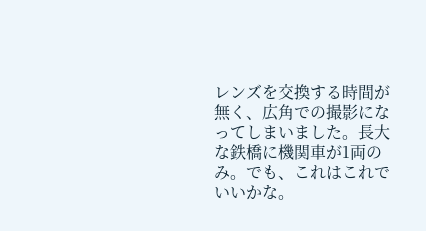レンズを交換する時間が無く、広角での撮影になってしまいました。長大な鉄橋に機関車が1両のみ。でも、これはこれでいいかな。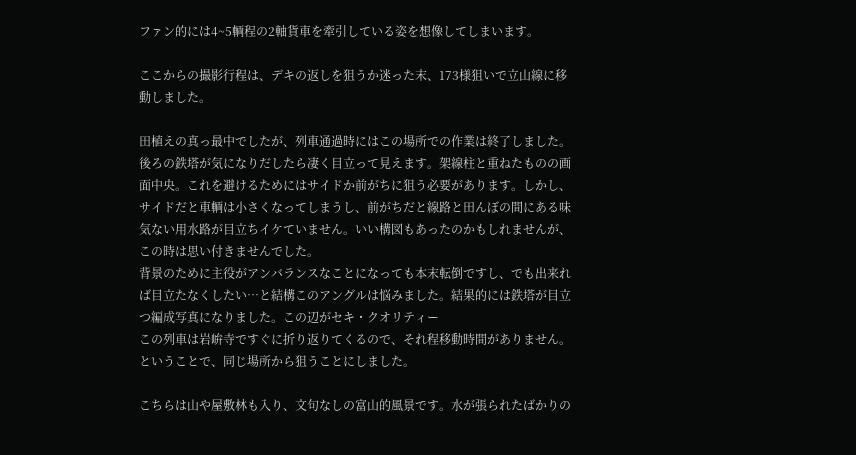ファン的には4~5輌程の2軸貨車を牽引している姿を想像してしまいます。

ここからの撮影行程は、デキの返しを狙うか迷った末、173様狙いで立山線に移動しました。

田植えの真っ最中でしたが、列車通過時にはこの場所での作業は終了しました。
後ろの鉄塔が気になりだしたら凄く目立って見えます。架線柱と重ねたものの画面中央。これを避けるためにはサイドか前がちに狙う必要があります。しかし、サイドだと車輌は小さくなってしまうし、前がちだと線路と田んぼの間にある味気ない用水路が目立ちイケていません。いい構図もあったのかもしれませんが、この時は思い付きませんでした。
背景のために主役がアンバランスなことになっても本末転倒ですし、でも出来れば目立たなくしたい…と結構このアングルは悩みました。結果的には鉄塔が目立つ編成写真になりました。この辺がセキ・クオリティー
この列車は岩峅寺ですぐに折り返りてくるので、それ程移動時間がありません。
ということで、同じ場所から狙うことにしました。

こちらは山や屋敷林も入り、文句なしの富山的風景です。水が張られたばかりの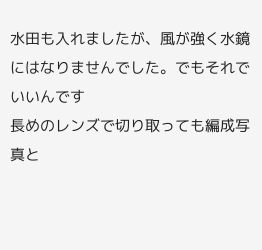水田も入れましたが、風が強く水鏡にはなりませんでした。でもそれでいいんです
長めのレンズで切り取っても編成写真と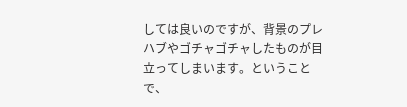しては良いのですが、背景のプレハブやゴチャゴチャしたものが目立ってしまいます。ということで、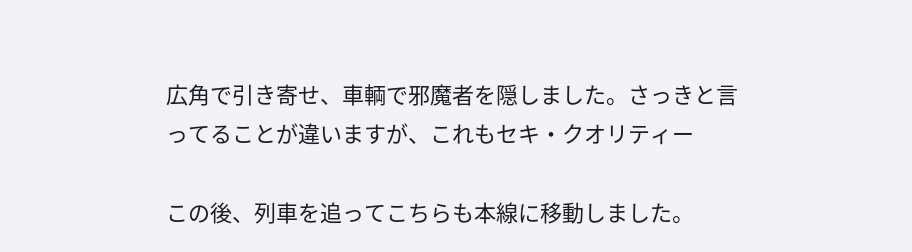広角で引き寄せ、車輌で邪魔者を隠しました。さっきと言ってることが違いますが、これもセキ・クオリティー

この後、列車を追ってこちらも本線に移動しました。